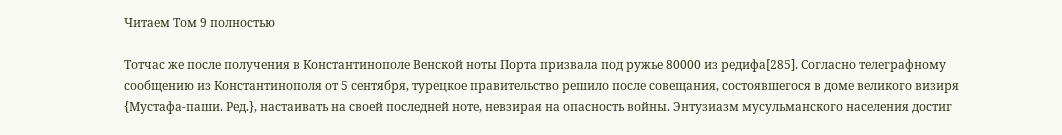Читаем Том 9 полностью

Тотчас же после получения в Константинополе Венской ноты Порта призвала под ружье 80000 из редифа[285]. Согласно телеграфному сообщению из Константинополя от 5 сентября, турецкое правительство решило после совещания, состоявшегося в доме великого визиря {Мустафа-паши. Ред.}, настаивать на своей последней ноте, невзирая на опасность войны. Энтузиазм мусульманского населения достиг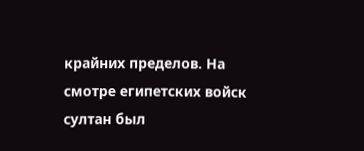крайних пределов. На смотре египетских войск султан был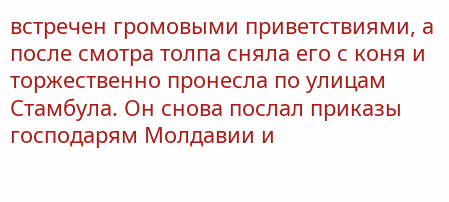встречен громовыми приветствиями, а после смотра толпа сняла его с коня и торжественно пронесла по улицам Стамбула. Он снова послал приказы господарям Молдавии и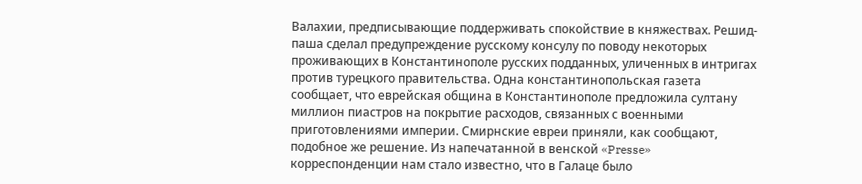Валахии, предписывающие поддерживать спокойствие в княжествах. Решид-паша сделал предупреждение русскому консулу по поводу некоторых проживающих в Константинополе русских подданных, уличенных в интригах против турецкого правительства. Одна константинопольская газета сообщает, что еврейская община в Константинополе предложила султану миллион пиастров на покрытие расходов, связанных с военными приготовлениями империи. Смирнские евреи приняли, как сообщают, подобное же решение. Из напечатанной в венской «Presse» корреспонденции нам стало известно, что в Галаце было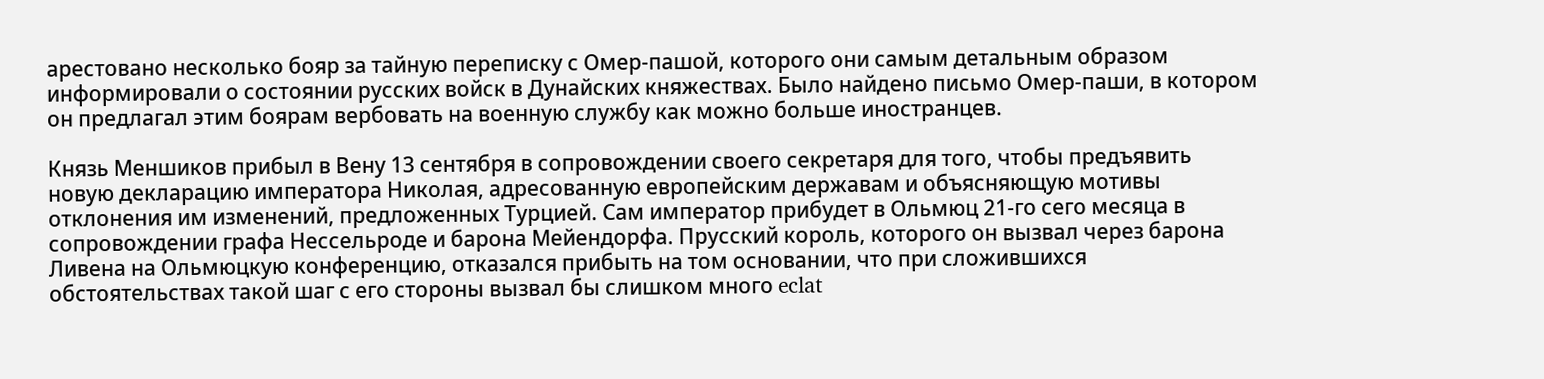арестовано несколько бояр за тайную переписку с Омер-пашой, которого они самым детальным образом информировали о состоянии русских войск в Дунайских княжествах. Было найдено письмо Омер-паши, в котором он предлагал этим боярам вербовать на военную службу как можно больше иностранцев.

Князь Меншиков прибыл в Вену 13 сентября в сопровождении своего секретаря для того, чтобы предъявить новую декларацию императора Николая, адресованную европейским державам и объясняющую мотивы отклонения им изменений, предложенных Турцией. Сам император прибудет в Ольмюц 21-го сего месяца в сопровождении графа Нессельроде и барона Мейендорфа. Прусский король, которого он вызвал через барона Ливена на Ольмюцкую конференцию, отказался прибыть на том основании, что при сложившихся обстоятельствах такой шаг с его стороны вызвал бы слишком много eclat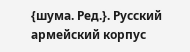{шума. Ред.}. Русский армейский корпус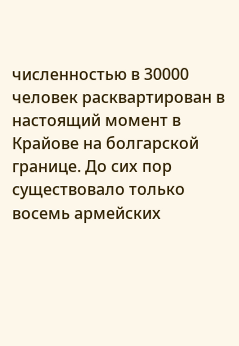численностью в 30000 человек расквартирован в настоящий момент в Крайове на болгарской границе. До сих пор существовало только восемь армейских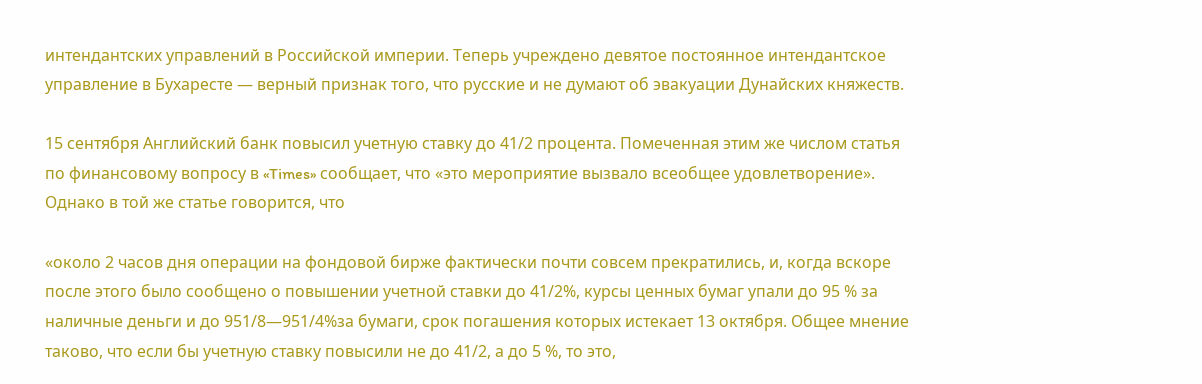интендантских управлений в Российской империи. Теперь учреждено девятое постоянное интендантское управление в Бухаресте — верный признак того, что русские и не думают об эвакуации Дунайских княжеств.

15 сентября Английский банк повысил учетную ставку до 41/2 процента. Помеченная этим же числом статья по финансовому вопросу в «Times» сообщает, что «это мероприятие вызвало всеобщее удовлетворение». Однако в той же статье говорится, что

«около 2 часов дня операции на фондовой бирже фактически почти совсем прекратились, и, когда вскоре после этого было сообщено о повышении учетной ставки до 41/2%, курсы ценных бумаг упали до 95 % за наличные деньги и до 951/8—951/4%за бумаги, срок погашения которых истекает 13 октября. Общее мнение таково, что если бы учетную ставку повысили не до 41/2, а до 5 %, то это,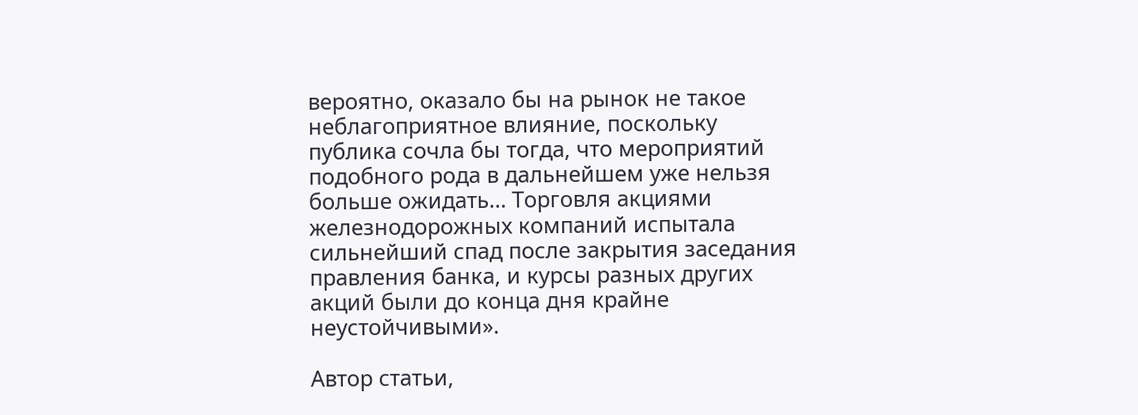вероятно, оказало бы на рынок не такое неблагоприятное влияние, поскольку публика сочла бы тогда, что мероприятий подобного рода в дальнейшем уже нельзя больше ожидать… Торговля акциями железнодорожных компаний испытала сильнейший спад после закрытия заседания правления банка, и курсы разных других акций были до конца дня крайне неустойчивыми».

Автор статьи,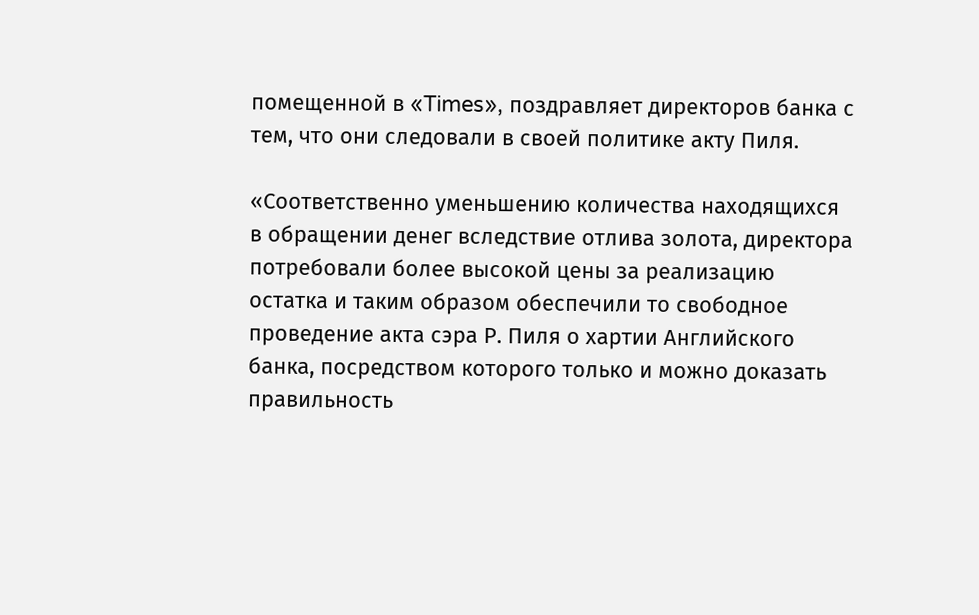помещенной в «Times», поздравляет директоров банка с тем, что они следовали в своей политике акту Пиля.

«Соответственно уменьшению количества находящихся в обращении денег вследствие отлива золота, директора потребовали более высокой цены за реализацию остатка и таким образом обеспечили то свободное проведение акта сэра Р. Пиля о хартии Английского банка, посредством которого только и можно доказать правильность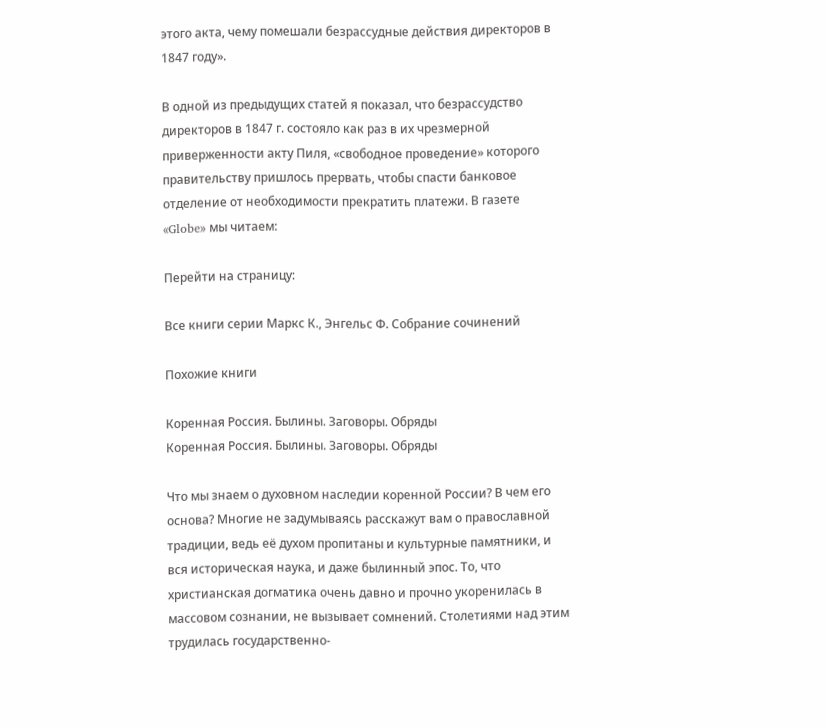этого акта, чему помешали безрассудные действия директоров в 1847 году».

В одной из предыдущих статей я показал, что безрассудство директоров в 1847 г. состояло как раз в их чрезмерной приверженности акту Пиля, «свободное проведение» которого правительству пришлось прервать, чтобы спасти банковое отделение от необходимости прекратить платежи. В газете «Globe» мы читаем:

Перейти на страницу:

Все книги серии Маркс К., Энгельс Ф. Собрание сочинений

Похожие книги

Коренная Россия. Былины. Заговоры. Обряды
Коренная Россия. Былины. Заговоры. Обряды

Что мы знаем о духовном наследии коренной России? В чем его основа? Многие не задумываясь расскажут вам о православной традиции, ведь её духом пропитаны и культурные памятники, и вся историческая наука, и даже былинный эпос. То, что христианская догматика очень давно и прочно укоренилась в массовом сознании, не вызывает сомнений. Столетиями над этим трудилась государственно-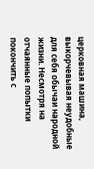церковная машина, выкорчевывая неудобные для себя обычаи народной жизни. Несмотря на отчаянные попытки покончить с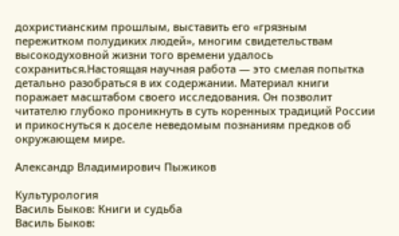дохристианским прошлым, выставить его «грязным пережитком полудиких людей», многим свидетельствам высокодуховной жизни того времени удалось сохраниться.Настоящая научная работа — это смелая попытка детально разобраться в их содержании. Материал книги поражает масштабом своего исследования. Он позволит читателю глубоко проникнуть в суть коренных традиций России и прикоснуться к доселе неведомым познаниям предков об окружающем мире.

Александр Владимирович Пыжиков

Культурология
Василь Быков: Книги и судьба
Василь Быков: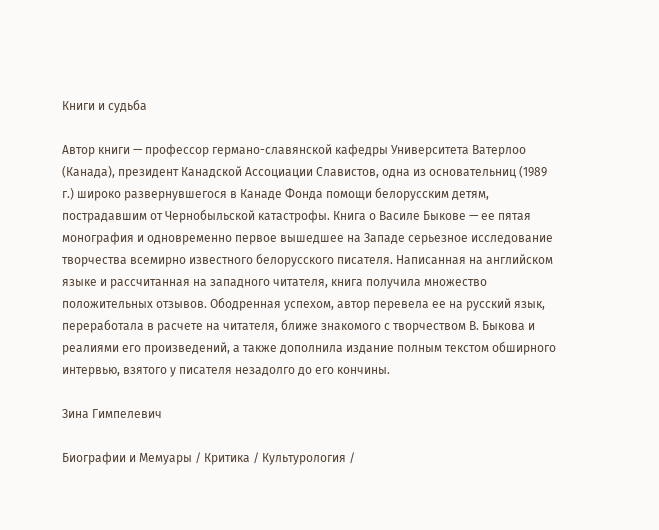Книги и судьба

Автор книги — профессор германо-славянской кафедры Университета Ватерлоо (Канада), президент Канадской Ассоциации Славистов, одна из основательниц (1989 г.) широко развернувшегося в Канаде Фонда помощи белорусским детям, пострадавшим от Чернобыльской катастрофы. Книга о Василе Быкове — ее пятая монография и одновременно первое вышедшее на Западе серьезное исследование творчества всемирно известного белорусского писателя. Написанная на английском языке и рассчитанная на западного читателя, книга получила множество положительных отзывов. Ободренная успехом, автор перевела ее на русский язык, переработала в расчете на читателя, ближе знакомого с творчеством В. Быкова и реалиями его произведений, а также дополнила издание полным текстом обширного интервью, взятого у писателя незадолго до его кончины.

Зина Гимпелевич

Биографии и Мемуары / Критика / Культурология /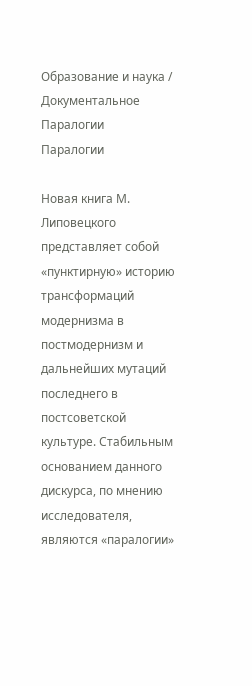Образование и наука / Документальное
Паралогии
Паралогии

Новая книга М. Липовецкого представляет собой «пунктирную» историю трансформаций модернизма в постмодернизм и дальнейших мутаций последнего в постсоветской культуре. Стабильным основанием данного дискурса, по мнению исследователя, являются «паралогии»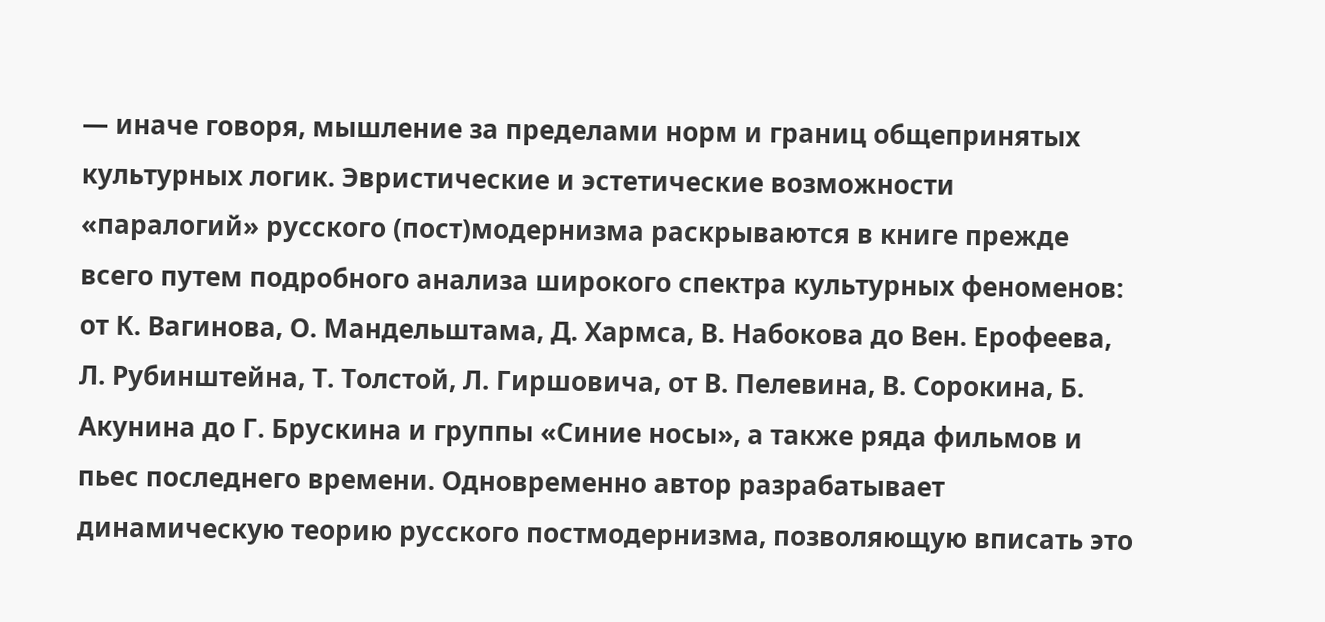— иначе говоря, мышление за пределами норм и границ общепринятых культурных логик. Эвристические и эстетические возможности «паралогий» русского (пост)модернизма раскрываются в книге прежде всего путем подробного анализа широкого спектра культурных феноменов: от К. Вагинова, О. Мандельштама, Д. Хармса, В. Набокова до Вен. Ерофеева, Л. Рубинштейна, Т. Толстой, Л. Гиршовича, от В. Пелевина, В. Сорокина, Б. Акунина до Г. Брускина и группы «Синие носы», а также ряда фильмов и пьес последнего времени. Одновременно автор разрабатывает динамическую теорию русского постмодернизма, позволяющую вписать это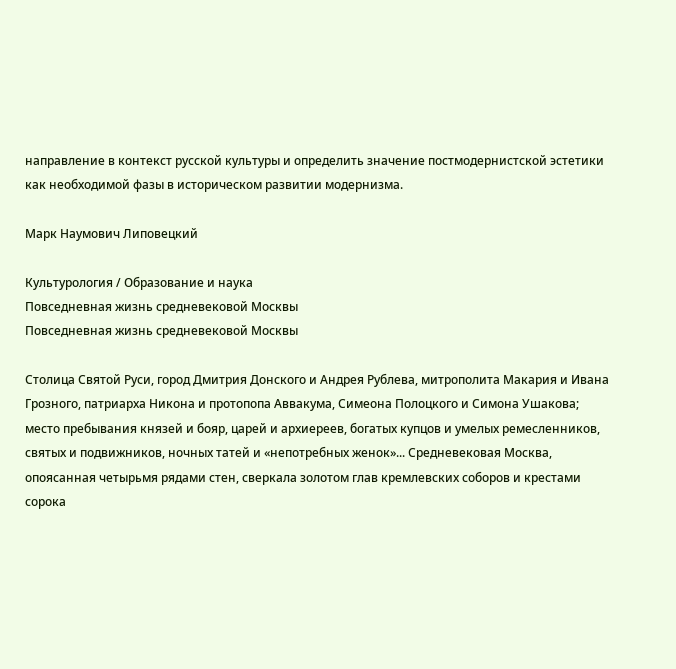направление в контекст русской культуры и определить значение постмодернистской эстетики как необходимой фазы в историческом развитии модернизма.

Марк Наумович Липовецкий

Культурология / Образование и наука
Повседневная жизнь средневековой Москвы
Повседневная жизнь средневековой Москвы

Столица Святой Руси, город Дмитрия Донского и Андрея Рублева, митрополита Макария и Ивана Грозного, патриарха Никона и протопопа Аввакума, Симеона Полоцкого и Симона Ушакова; место пребывания князей и бояр, царей и архиереев, богатых купцов и умелых ремесленников, святых и подвижников, ночных татей и «непотребных женок»... Средневековая Москва, опоясанная четырьмя рядами стен, сверкала золотом глав кремлевских соборов и крестами сорока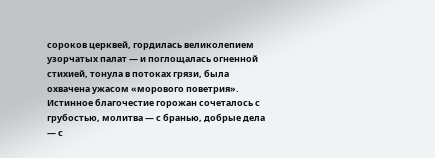сороков церквей, гордилась великолепием узорчатых палат — и поглощалась огненной стихией, тонула в потоках грязи, была охвачена ужасом «морового поветрия». Истинное благочестие горожан сочеталось с грубостью, молитва — с бранью, добрые дела — с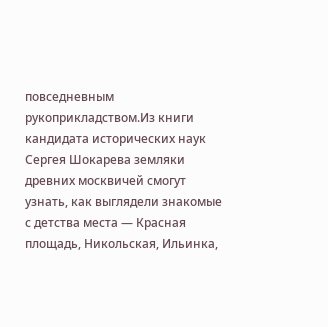повседневным рукоприкладством.Из книги кандидата исторических наук Сергея Шокарева земляки древних москвичей смогут узнать, как выглядели знакомые с детства места — Красная площадь, Никольская, Ильинка,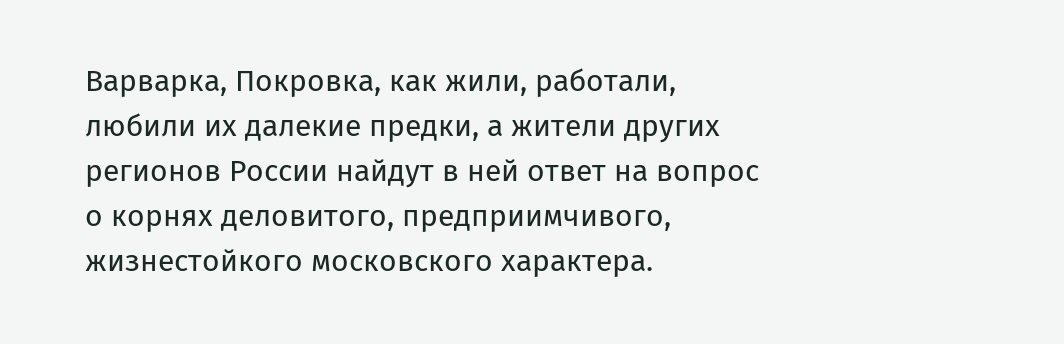Варварка, Покровка, как жили, работали, любили их далекие предки, а жители других регионов России найдут в ней ответ на вопрос о корнях деловитого, предприимчивого, жизнестойкого московского характера.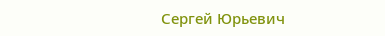Сергей Юрьевич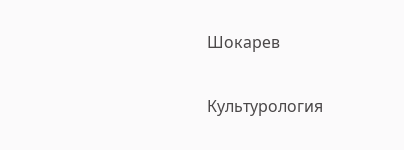Шокарев

Культурология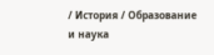/ История / Образование и наука